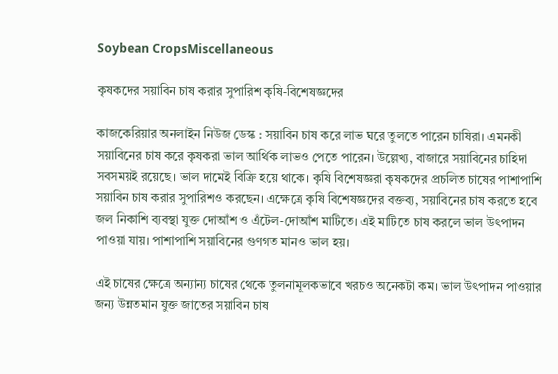Soybean CropsMiscellaneous

কৃষকদের সয়াবিন চাষ করার সুপারিশ কৃষি-বিশেষজ্ঞদের

কাজকেরিয়ার অনলাইন নিউজ ডেস্ক : সয়াবিন চাষ করে লাভ ঘরে তুলতে পারেন চাষিরা। এমনকী সয়াবিনের চাষ করে কৃষকরা ভাল আর্থিক লাভও পেতে পারেন। উল্লেখ্য, বাজারে সয়াবিনের চাহিদা সবসময়ই রয়েছে। ভাল দামেই বিক্রি হয়ে থাকে। কৃষি বিশেষজ্ঞরা কৃষকদের প্রচলিত চাষের পাশাপাশি সয়াবিন চাষ করার সুপারিশও করছেন। এক্ষেত্রে কৃষি বিশেষজ্ঞদের বক্তব্য, সয়াবিনের চাষ করতে হবে জল নিকাশি ব্যবস্থা যুক্ত দোআঁশ ও এঁটেল-দোআঁশ মাটিতে। এই মাটিতে চাষ করলে ভাল উৎপাদন পাওয়া যায়। পাশাপাশি সয়াবিনের গুণগত মানও ভাল হয়।

এই চাষের ক্ষেত্রে অন্যান্য চাষের থেকে তুলনামূলকভাবে খরচও অনেকটা কম। ভাল উৎপাদন পাওয়ার জন্য উন্নতমান যুক্ত জাতের সয়াবিন চাষ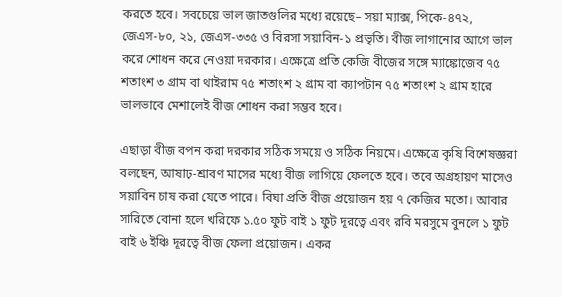করতে হবে। সবচেয়ে ভাল জাতগুলির মধ্যে রয়েছে– সয়া ম্যাক্স, পিকে-৪৭২, জেএস-৮০, ২১, জেএস-৩৩৫ ও বিরসা সয়াবিন-১ প্রভৃতি। বীজ লাগানোর আগে ভাল করে শোধন করে নেওয়া দরকার। এক্ষেত্রে প্রতি কেজি বীজের সঙ্গে ম্যাঙ্কোজেব ৭৫ শতাংশ ৩ গ্রাম বা থাইরাম ৭৫ শতাংশ ২ গ্রাম বা ক্যাপটান ৭৫ শতাংশ ২ গ্রাম হারে ভালভাবে মেশালেই বীজ শোধন করা সম্ভব হবে।

এছাড়া বীজ বপন করা দরকার সঠিক সময়ে ও সঠিক নিয়মে। এক্ষেত্রে কৃষি বিশেষজ্ঞরা বলছেন, আষাঢ়-শ্রাবণ মাসের মধ্যে বীজ লাগিয়ে ফেলতে হবে। তবে অগ্রহায়ণ মাসেও সয়াবিন চাষ করা যেতে পারে। বিঘা প্রতি বীজ প্রয়োজন হয় ৭ কেজির মতো। আবার সারিতে বোনা হলে খরিফে ১.৫০ ফুট বাই ১ ফুট দূরত্বে এবং রবি মরসুমে বুনলে ১ ফুট বাই ৬ ইঞ্চি দূরত্বে বীজ ফেলা প্রয়োজন। একর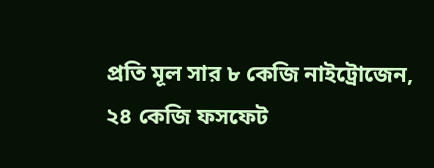প্রতি মূল সার ৮ কেজি নাইট্রোজেন, ২৪ কেজি ফসফেট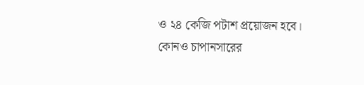ও ২৪ কেজি পটাশ প্রয়োজন হবে। কোনও চাপানসারের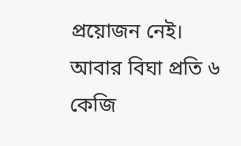প্রয়োজন নেই। আবার বিঘা প্রতি ৬ কেজি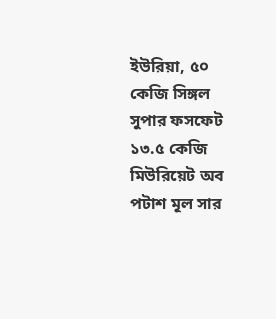ইউরিয়া, ৫০ কেজি সিঙ্গল সুপার ফসফেট ১৩.৫ কেজি মিউরিয়েট অব পটাশ মূল সার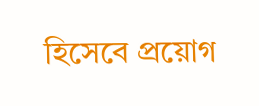হিসেবে প্রয়োগ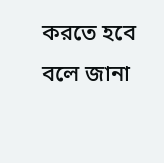করতে হবে বলে জানা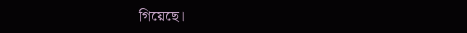গিয়েছে।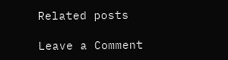Related posts

Leave a Comment